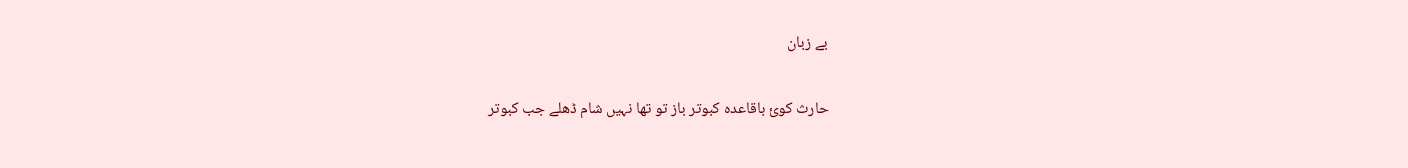بے زبان

حارث کوئ باقاعدہ کبوتر باز تو تھا نہیں شام ڈھلے جب کبوتر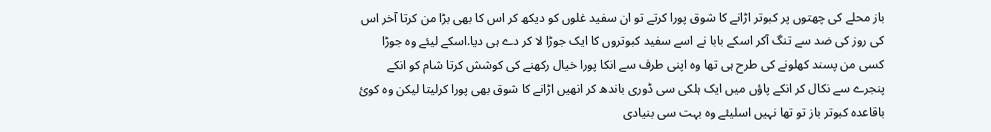باز محلے کی چھتوں پر کبوتر اڑانے کا شوق پورا کرتے تو ان سفید غلوں کو دیکھ کر اس کا بھی بڑا من کرتا آخر اس کی روز کی ضد سے تنگ آکر اسکے بابا نے اسے سفید کبوتروں کا ایک جوڑا لا کر دے ہی دیا.اسکے لیئے وہ جوڑا کسی من پسند کھلونے کی طرح ہی تھا وہ اپنی طرف سے انکا پورا خیال رکھنے کی کوشش کرتا شام کو انکے پنجرے سے نکال کر انکے پاؤں میں ایک ہلکی سی ڈوری باندھ کر انھیں اڑانے کا شوق بھی پورا کرلیتا لیکن وہ کوئ باقاعدہ کبوتر باز تو تھا نہیں اسلیئے وہ بہت سی بنیادی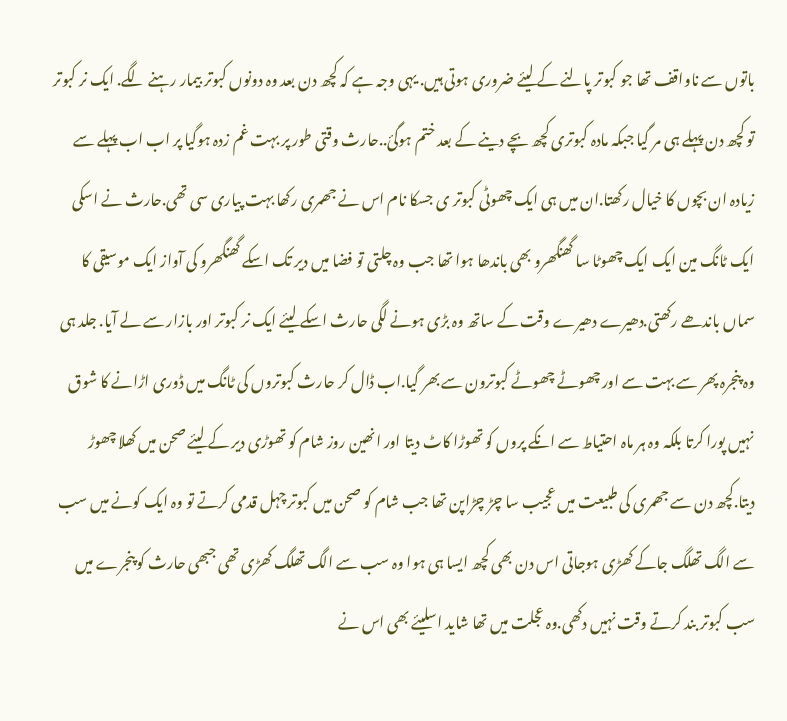باتوں سے ناواقف تھا جو کبوتر پالنے کے لیئے ضروری ہوتی ہیں. یہی وجہ ہے کہ کچھ دن بعد وہ دونوں کبوتر بیمار رہنے لگے. ایک نر کبوتر تو کچھ دن پہلے ہی مر گیا جبکہ مادہ کبوتری کچھ بچے دینے کے بعد ختم ہوگئ..حارث وقتی طور پر بہت غم زدہ ہوگیا پر اب اب پہلے سے زیادہ ان بچوں کا خیال رکھتا.ان میں ہی ایک چھوٹی کبوتر ی جسکا نام اس نے جھمری رکھا بہت پیاری سی تھی.حارث نے اسکی ایک ٹانگ مین ایک ایک چھوٹا سا گھنگھرو بھی باندھا ہوا تھا جب وہ چلتی تو فضا میں دیر تک اسکے گھنگھرو کی آواز ایک موسیقی کا سماں باندھے رکھتی.دھیرے دھیرے وقت کے ساتھ وہ بڑی ہونے لگی حارث اسکے لیئے ایک نر کبوتر اور بازار سے لے آیا. جلد ہی وہ پنجرہ پھر سے بہت سے اور چھوٹے چھوٹے کبوترون سے بھر گیا.اب ڈال کر حارث کبوتروں کی ٹانگ میں ڈوری اڑانے کا شوق نہیں پورا کرتا بلکہ وہ ہر ماہ احتیاط سے انکے پروں کو تھوڑا کاٹ دیتا اور انھین روز شام کو تھوڑی دیر کے لیئے صحن میں کھلا چھوڑ دیتا.کچھ دن سے جھمری کی طبیعت میں عجیب سا چڑ چڑاپن تھا جب شام کو صحن میں کبوتر چہل قدمی کرتے تو وہ ایک کونے میں سب سے الگ تھلگ جاکے کھڑی ہوجاتی اس دن بھی کچھ ایسا ہی ہوا وہ سب سے الگ تھلگ کھڑی تھی جبھی حارث کو پنجرے میں سب کبوتر بند کرتے وقت نہیں دکھی.وہ عجلت میں تھا شاید اسلیئے بھی اس نے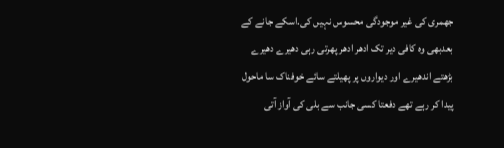جھمری کی غیر موجودگی محسوس نہیں کی.اسکے جانے کے بعدبھی وہ کافی دیر تک ادھر ادھر پھرتی رہی دھیرے دھیرے بڑھتے اندھیرے اور دیواروں پر پھیلتے سائے خوفناک سا ماحول پیدا کر رہے تھے دفعتا کسی جانب سے بلی کی آواز آتی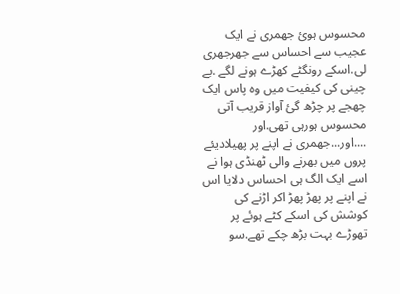محسوس ہوئ جھمری نے ایک عجیب سے احساس سے جھرجھری لی.اسکے رونگٹے کھڑے ہونے لگے .بے چینی کی کیفیت میں وہ پاس ایک چھجے پر چڑھ گئ آواز قریب آتی محسوس ہورہی تھی.اور ....اور...جھمری نے اپنے پر پھیلادیئے پروں میں بھرنے والی ٹھنڈی ہوا نے اسے ایک الگ ہی احساس دلایا اس نے اپنے پر پھڑ پھڑ اکر اڑنے کی کوشش کی اسکے کٹے ہوئے پر تھوڑے بہت بڑھ چکے تھے.سو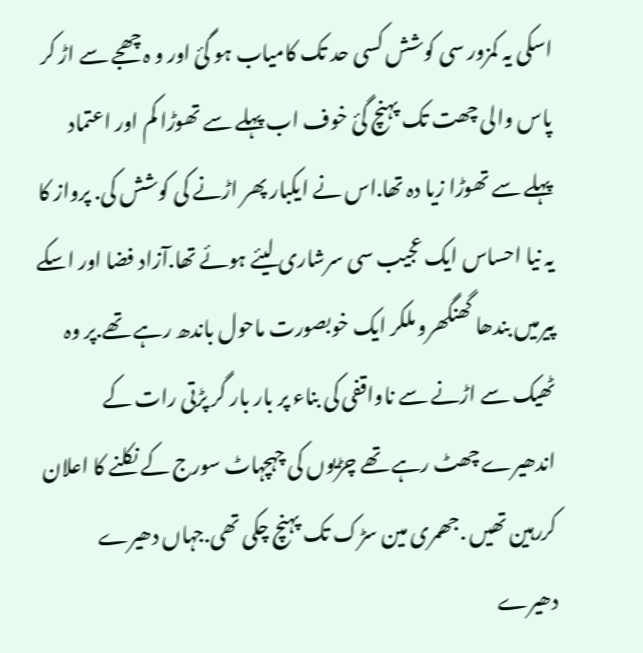اسکی یہ کمزور سی کوشش کسی حد تک کامیاب ہو گئ اور و ہ چھجے سے اڑ کر پاس والی چھت تک پہنچ گئ خوف اب پہلے سے تھوڑا کم اور اعتماد پہلے سے تھوڑا زیا دہ تھا.اس نے ایکبار پھر اڑنے کی کوشش کی. پرواز کا یہ نیا احساس ایک عجیب سی سرشاری لیئے ہوئے تھا.آزاد فضا اور اسکے پیرمیں بندھا گھنگھرو ملکر ایک خوبصورت ماحول باندھ رہے تھے.پر وہ ٹھیک سے اڑنے سے ناواقفی کی بناء پر بار بار گر پڑتی رات کے اندھیرے چھٹ رہے تھے چڑیوں کی چہچہاٹ سورج کے نکلنے کا اعلان کررہین تھیں .جھمری مین سڑک تک پہنچ چکی تھی.جہاں دھیرے دھیرے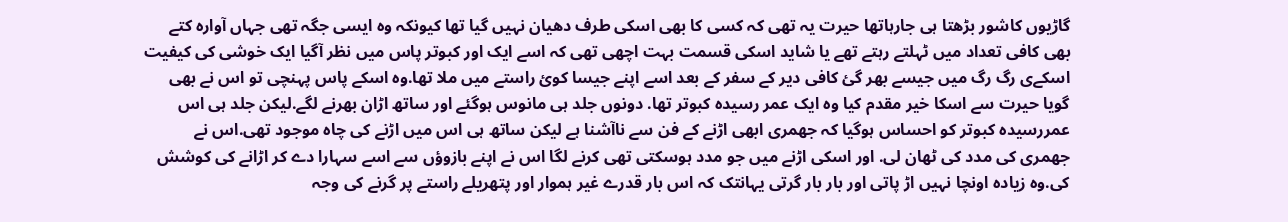گاڑیوں کاشور بڑھتا ہی جارہاتھا حیرت یہ تھی کہ کسی کا بھی اسکی طرف دھیان نہیں گیا تھا کیونکہ وہ ایسی جگہ تھی جہاں آوارہ کتے بھی کافی تعداد میں ٹہلتے رہتے تھے یا شاید اسکی قسمت بہت اچھی تھی کہ اسے ایک اور کبوتر پاس میں نظر آگیا ایک خوشی کی کیفیت اسکےی رگ رگ میں جیسے بھر گئ کافی دیر کے سفر کے بعد اسے اپنے جیسا کوئ راستے میں ملا تھا.وہ اسکے پاس پہنچی تو اس نے بھی گویا حیرت سے اسکا خیر مقدم کیا وہ ایک عمر رسیدہ کبوتر تھا. دونوں جلد ہی مانوس ہوگئے اور ساتھ اڑان بھرنے لگے.لیکن جلد ہی اس عمررسیدہ کبوتر کو احساس ہوگیا کہ جھمری ابھی اڑنے کے فن سے ناآشنا ہے لیکن ساتھ ہی اس میں اڑنے کی چاہ موجود تھی.اس نے جھمری کی مدد کی ٹھان لی. اور اسکی اڑنے میں جو مدد ہوسکتی تھی کرنے لگا اس نے اپنے بازوؤں سے اسے سہارا دے کر اڑانے کی کوشش کی.وہ زیادہ اونچا نہیں اڑ پاتی اور بار بار گرتی یہانتک کہ اس بار قدرے غیر ہموار اور پتھریلے راستے پر گرنے کی وجہ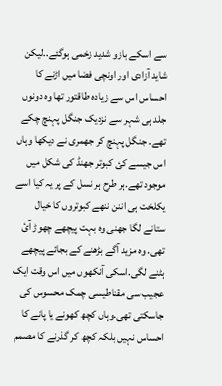سے اسکے بازو شدید زخمی ہوگئے..لیکن شاید آزادی اور اونچی فضا میں اڑنے کا احساس اس سے زیادہ طاقتور تھا وہ دونوں جلد ہی شہر سے نزدیک جنگل پہنچ چکے تھے. جنگل پہنچ کر جھمری نے دیکھا وہاں اس جیسے کئ کبوتر جھنڈ کی شکل میں موجود تھے.ہر طرح ہر نسل کے پر یہ کیا اسے یکلخت ہی اننن ننھے کبوتروں کا خیال ستانے لگا جھنی وہ بہت پیچھے چھوڑ آئ تھی. وہ مزید آگے بڑھنے کے بجائے پیچھے ہٹنے لگی.اسکی آنکھوں میں اس وقت ایک عجیب سی مقناطیسی چمک محسوس کی جاسکتی تھی.وہاں کچھ کھونے یا پانے کا احساس نہیں بلکہ کچھ کر گذرنے کا مصمم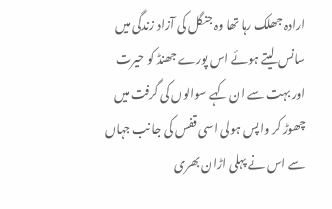ارادہ جھلک رہا تھا وہ جنگل کی آزاد زندگی میں سانس لیتے ہوئے اس پورے جھنڈ کو حیرت اور بہت سے ان کہے سوالوں کی گرفت میں چھوڑ کر واپس ہولی اسی قفس کی جا نب جہاں سے اس نے پہلی اڑان بھری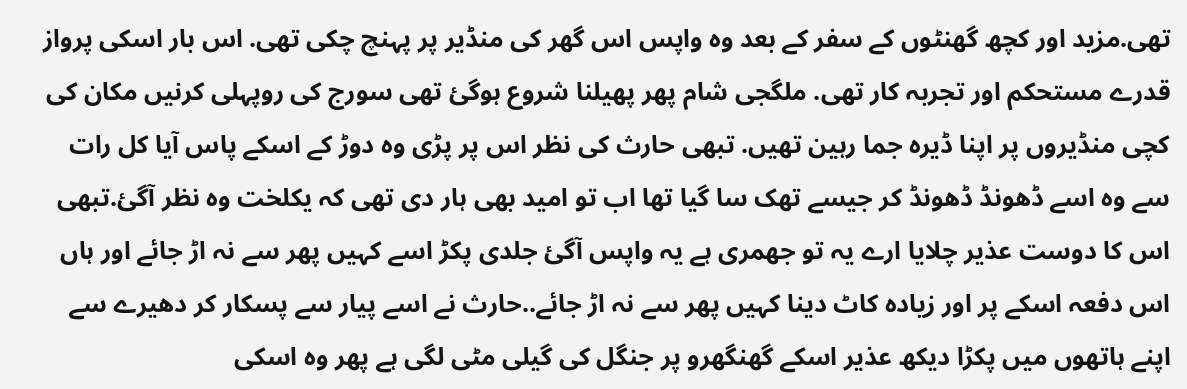تھی.مزید اور کچھ گھنٹوں کے سفر کے بعد وہ واپس اس گھر کی منڈیر پر پہنچ چکی تھی. اس بار اسکی پرواز قدرے مستحکم اور تجربہ کار تھی. ملگجی شام پھر پھیلنا شروع ہوگئ تھی سورج کی روپہلی کرنیں مکان کی کچی منڈیروں پر اپنا ڈیرہ جما رہین تھیں. تبھی حارث کی نظر اس پر پڑی وہ دوڑ کے اسکے پاس آیا کل رات سے وہ اسے ڈھونڈ ڈھونڈ کر جیسے تھک سا گیا تھا اب تو امید بھی ہار دی تھی کہ یکلخت وہ نظر آگئ.تبھی اس کا دوست عذیر چلایا ارے یہ تو جھمری ہے یہ واپس آگئ جلدی پکڑ اسے کہیں پھر سے نہ اڑ جائے اور ہاں اس دفعہ اسکے پر اور زیادہ کاٹ دینا کہیں پھر سے نہ اڑ جائے..حارث نے اسے پیار سے پسکار کر دھیرے سے اپنے ہاتھوں میں پکڑا دیکھ عذیر اسکے گھنگھرو پر جنگل کی گیلی مٹی لگی ہے پھر وہ اسکی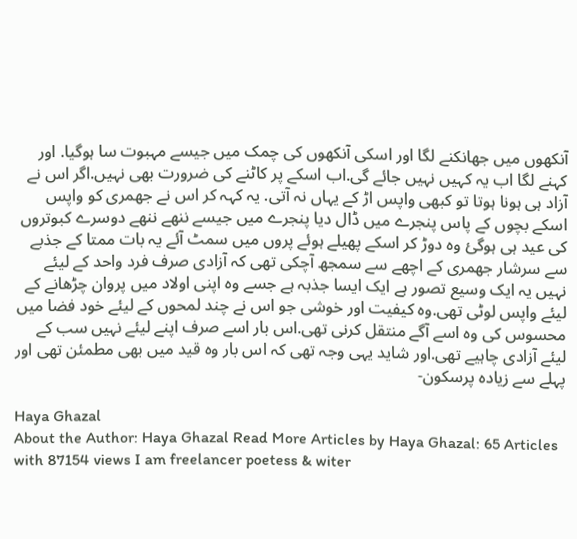آنکھوں میں جھانکنے لگا اور اسکی آنکھوں کی چمک میں جیسے مہبوت سا ہوگیا. اور کہنے لگا اب یہ کہیں نہیں جائے گی.اب اسکے پر کاٹنے کی ضرورت بھی نہیں.اگر اس نے آزاد ہی ہونا ہوتا تو کبھی واپس اڑ کے یہاں نہ آتی. یہ کہہ کر اس نے جھمری کو واپس اسکے بچوں کے پاس پنجرے میں ڈال دیا پنجرے میں جیسے ننھے ننھے دوسرے کبوتروں کی عید ہی ہوگئ وہ دوڑ کر اسکے پھیلے ہوئے پروں میں سمٹ آئے یہ بات ممتا کے جذبے سے سرشار جھمری کے اچھے سے سمجھ آچکی تھی کہ آزادی صرف فرد واحد کے لیئے نہیں یہ ایک وسیع تصور ہے ایک ایسا جذبہ ہے جسے وہ اپنی اولاد میں پروان چڑھانے کے لیئے واپس لوٹی تھی.وہ کیفیت اور خوشی جو اس نے چند لمحوں کے لیئے خود فضا میں محسوس کی وہ اسے آگے منتقل کرنی تھی.اس بار اسے صرف اپنے لیئے نہیں سب کے لیئے آزادی چاہیے تھی.اور شاید یہی وجہ تھی کہ اس بار وہ قید میں بھی مطمئن تھی اور پہلے سے زیادہ پرسکون-

Haya Ghazal
About the Author: Haya Ghazal Read More Articles by Haya Ghazal: 65 Articles with 87154 views I am freelancer poetess & witer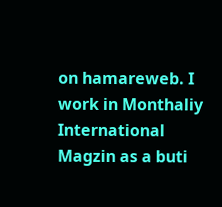on hamareweb. I work in Monthaliy International Magzin as a buti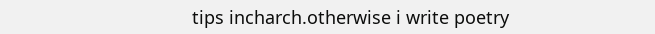tips incharch.otherwise i write poetry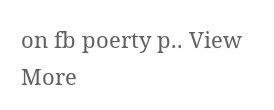on fb poerty p.. View More